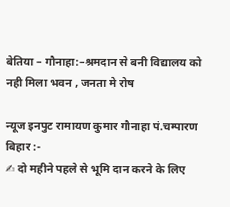बेतिया – गौनाहा:–श्रमदान से बनी विद्यालय को नही मिला भवन , जनता मे रोष

न्यूज इनपुट रामायण कुमार गौनाहा पं.चम्पारण बिहार :-
✍ दो महीने पहले से भूमि दान करने के लिए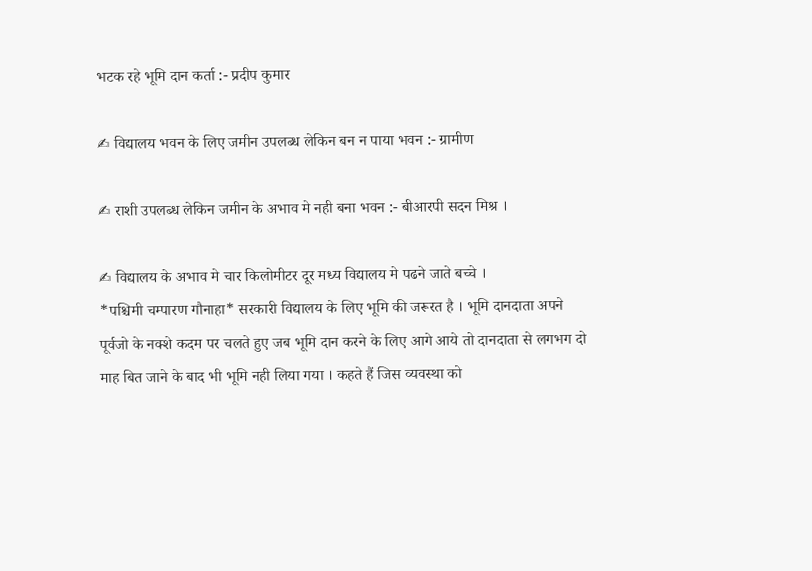भटक रहे भूमि दान कर्ता :- प्रदीप कुमार

✍ विद्यालय भवन के लिए जमीन उपलब्ध लेकिन बन न पाया भवन :- ग्रामीण

✍ राशी उपलब्ध लेकिन जमीन के अभाव मे नही बना भवन :- बीआरपी सदन मिश्र ।

✍ विद्यालय के अभाव मे चार किलोमीटर दूर मध्य विद्यालय मे पढने जाते बच्चे ।
*पश्चिमी चम्पारण गौनाहा* सरकारी विद्यालय के लिए भूमि की जरूरत है । भूमि दानदाता अपने पूर्वजो के नक्शे कदम पर चलते हुए जब भूमि दान करने के लिए आगे आये तो दानदाता से लगभग दो माह बित जाने के बाद भी भूमि नही लिया गया । कहते हैं जिस व्यवस्था को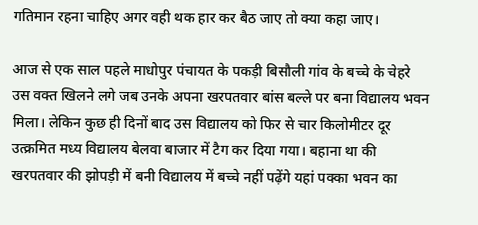गतिमान रहना चाहिए अगर वही थक हार कर बैठ जाए तो क्या कहा जाए।

आज से एक साल पहले माधोपुर पंचायत के पकड़ी बिसौली गांव के बच्चे के चेहरे उस वक्त खिलने लगे जब उनके अपना खरपतवार बांस बल्ले पर बना विद्यालय भवन मिला। लेकिन कुछ ही दिनों बाद उस विद्यालय को फिर से चार किलोमीटर दूर उत्क्रमित मध्य विद्यालय बेलवा बाजार में टैग कर दिया गया। बहाना था की खरपतवार की झोपड़ी में बनी विद्यालय में बच्चे नहीं पढ़ेंगे यहां पक्का भवन का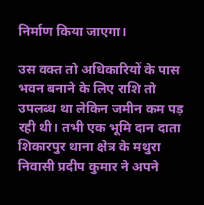निर्माण किया जाएगा।

उस वक्त तो अधिकारियों के पास भवन बनाने के लिए राशि तो उपलब्ध था लेकिन जमीन कम पड़ रही थी। तभी एक भूमि दान दाता शिकारपुर थाना क्षेत्र के मथुरा निवासी प्रदीप कुमार ने अपने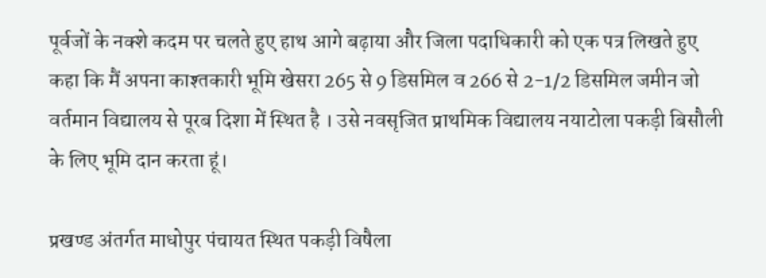पूर्वजों के नक्शे कदम पर चलते हुए हाथ आगे बढ़ाया और जिला पदाधिकारी को एक पत्र लिखते हुए कहा कि मैं अपना काश्तकारी भूमि खेसरा 265 से 9 डिसमिल व 266 से 2-1/2 डिसमिल जमीन जो वर्तमान विद्यालय से पूरब दिशा में स्थित है । उसे नवसृजित प्राथमिक विद्यालय नयाटोला पकड़ी बिसौली के लिए भूमि दान करता हूं।

प्रखण्ड अंतर्गत माधोपुर पंचायत स्थित पकड़ी विषैला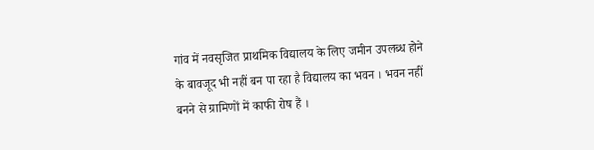गांव में नवसृजित प्राथमिक विद्यालय के लिए जमीन उपलब्ध होने के बावजूद भी नहीं बन पा रहा है विद्यालय का भवन । भवन नहीं बनने से ग्रामिणों में काफी रोष हैं ।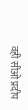वही सीओ प्रदीप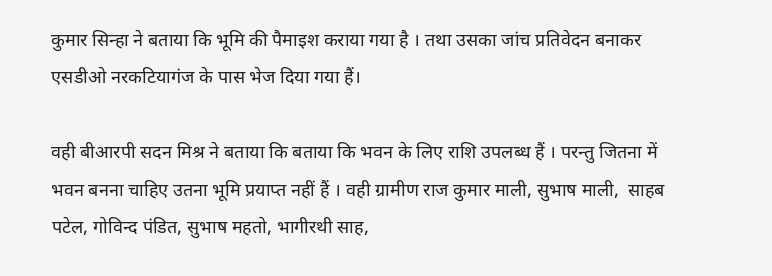कुमार सिन्हा ने बताया कि भूमि की पैमाइश कराया गया है । तथा उसका जांच प्रतिवेदन बनाकर एसडीओ नरकटियागंज के पास भेज दिया गया हैं।

वही बीआरपी सदन मिश्र ने बताया कि बताया कि भवन के लिए राशि उपलब्ध हैं । परन्तु जितना में भवन बनना चाहिए उतना भूमि प्रयाप्त नहीं हैं । वही ग्रामीण राज कुमार माली, सुभाष माली,  साहब पटेल, गोविन्द पंडित, सुभाष महतो, भागीरथी साह,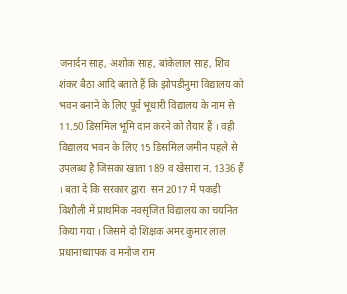जनार्दन साह, अशोक साह, बांकेलाल साह, शिव शंकर बैठा आदि बताते हैं कि झोपडीनुमा विद्यालय को भवन बनाने के लिए पूर्व भूधारी विद्यालय के नाम से 11.50 डिसमिल भूमि दान करने को तैयार हैं । वही विद्यालय भवन के लिए 15 डिसमिल जमीन पहले से उपलब्ध है जिसका खाता 189 व खेसारा न. 1336 हैं । बता दें कि सरकार द्वारा  सन 2017 में पकड़ी विशौली में प्राथमिक नवसृजित विद्यालय का चयनित किया गया । जिसमे दो शिक्षक अमर कुमार लाल प्रधानाध्यापक व मनोज राम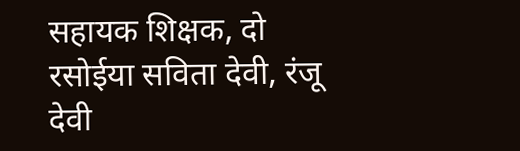सहायक शिक्षक, दो रसोईया सविता देवी, रंजू देवी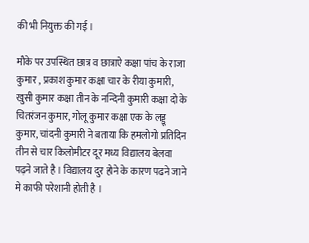की भी नियुक्त की गई ।

मौके पर उपस्थित छात्र व छात्राऐ कक्षा पांच के राजा कुमार , प्रकाश कुमार कक्षा चार के रीया कुमारी, खुसी कुमार कक्षा तीन के नन्दिनी कुमारी कक्षा दो के चितरंजन कुमार, गोलू कुमार कक्षा एक के लड्डू कुमार, चांदनी कुमारी ने बताया कि हमलोगो प्रतिदिन तीन से चार किलोमीटर दूर मध्य विद्यालय बेलवा पढ़ने जाते है । विद्यालय दुर होने के कारण पढने जाने मे काफी परेशानी होती है ।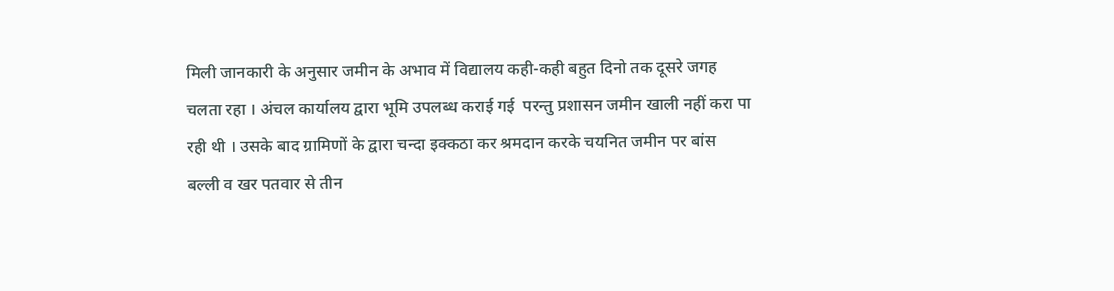मिली जानकारी के अनुसार जमीन के अभाव में विद्यालय कही-कही बहुत दिनो तक दूसरे जगह चलता रहा । अंचल कार्यालय द्वारा भूमि उपलब्ध कराई गई  परन्तु प्रशासन जमीन खाली नहीं करा पा रही थी । उसके बाद ग्रामिणों के द्वारा चन्दा इक्कठा कर श्रमदान करके चयनित जमीन पर बांस बल्ली व खर पतवार से तीन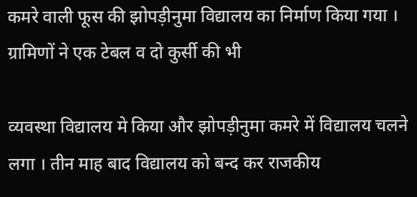कमरे वाली फूस की झोपड़ीनुमा विद्यालय का निर्माण किया गया । ग्रामिणों ने एक टेबल व दो कुर्सी की भी

व्यवस्था विद्यालय मे किया और झोपड़ीनुमा कमरे में विद्यालय चलने लगा । तीन माह बाद विद्यालय को बन्द कर राजकीय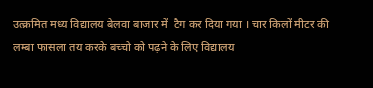उत्क्रमित मध्य विद्यालय बेलवा बाजार में  टैग कर दिया गया । चार किलों मीटर की लम्बा फासला तय करके बच्चो को पढ़ने के लिए विद्यालय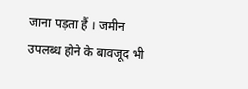जाना पड़ता हैं । जमीन उपलब्ध होने के बावजूद भी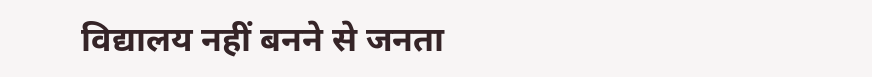विद्यालय नहीं बनने से जनता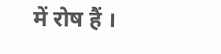में रोष हैं ।